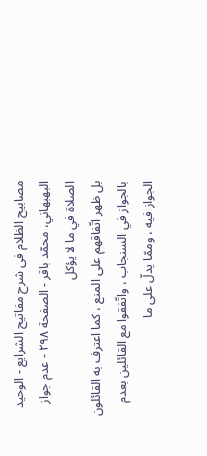مصابيح الظلام فی شرح مفاتیح الشرایع - الوحيد البهبهاني، محمّد باقر - الصفحة ٢٩٨ - عدم جواز الصلاة في ما لا يؤكل
بل ظهر اتّفاقهم على المنع ، كما اعترف به القائلون بالجواز في السنجاب ، واتّفقوا مع القائلين بعدم الجواز فيه ، وممّا يدلّ على ما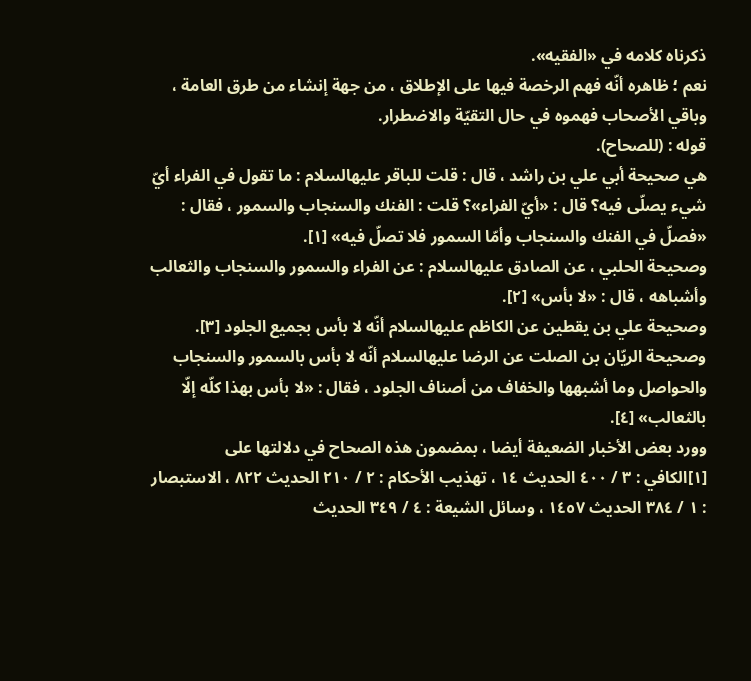ذكرناه كلامه في «الفقيه».
نعم ؛ ظاهره أنّه فهم الرخصة فيها على الإطلاق ، من جهة إنشاء من طرق العامة ، وباقي الأصحاب فهموه في حال التقيّة والاضطرار.
قوله : (للصحاح).
هي صحيحة أبي علي بن راشد ، قال : قلت للباقر عليهالسلام : ما تقول في الفراء أيّ شيء يصلّى فيه؟ قال : «أيّ الفراء»؟ قلت : الفنك والسنجاب والسمور ، فقال : «فصلّ في الفنك والسنجاب وأمّا السمور فلا تصلّ فيه» [١].
وصحيحة الحلبي ، عن الصادق عليهالسلام : عن الفراء والسمور والسنجاب والثعالب وأشباهه ، قال : «لا بأس» [٢].
وصحيحة علي بن يقطين عن الكاظم عليهالسلام أنّه لا بأس بجميع الجلود [٣].
وصحيحة الريّان بن الصلت عن الرضا عليهالسلام أنّه لا بأس بالسمور والسنجاب والحواصل وما أشبهها والخفاف من أصناف الجلود ، فقال : «لا بأس بهذا كلّه إلّا بالثعالب» [٤].
وورد بعض الأخبار الضعيفة أيضا ، بمضمون هذه الصحاح في دلالتها على
[١]الكافي : ٣ / ٤٠٠ الحديث ١٤ ، تهذيب الأحكام : ٢ / ٢١٠ الحديث ٨٢٢ ، الاستبصار : ١ / ٣٨٤ الحديث ١٤٥٧ ، وسائل الشيعة : ٤ / ٣٤٩ الحديث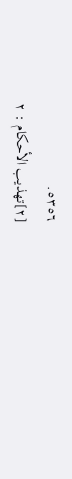٥٣٥٦.
[٢]تهذيب الأحكام : ٢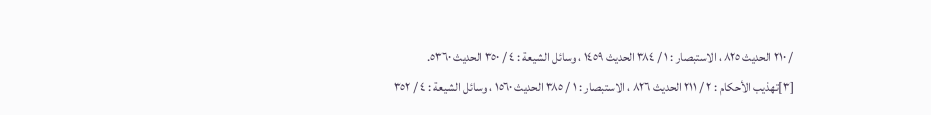/ ٢١٠ الحديث ٨٢٥ ، الاستبصار : ١ / ٣٨٤ الحديث ١٤٥٩ ، وسائل الشيعة : ٤ / ٣٥٠ الحديث ٥٣٦٠.
[٣]تهذيب الأحكام : ٢ / ٢١١ الحديث ٨٢٦ ، الاستبصار : ١ / ٣٨٥ الحديث ١٥٦٠ ، وسائل الشيعة : ٤ / ٣٥٢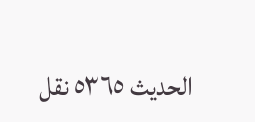الحديث ٥٣٦٥ نقل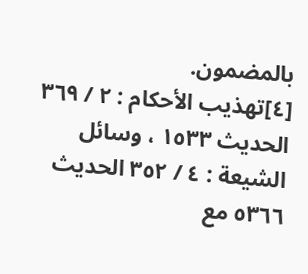بالمضمون.
[٤]تهذيب الأحكام : ٢ / ٣٦٩ الحديث ١٥٣٣ ، وسائل الشيعة : ٤ / ٣٥٢ الحديث ٥٣٦٦ مع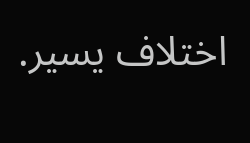اختلاف يسير.